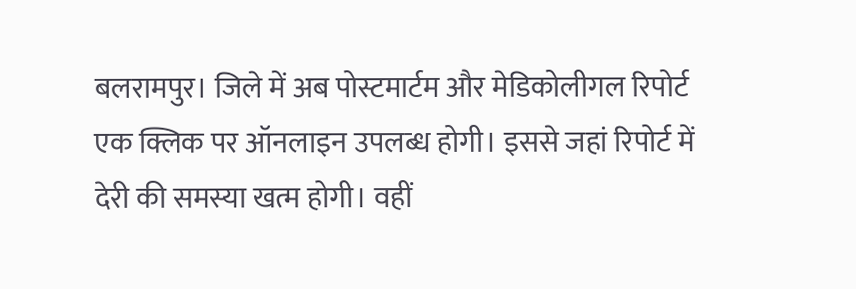बलरामपुर। जिले में अब पोस्टमार्टम और मेडिकोलीगल रिपोर्ट एक क्लिक पर ऑनलाइन उपलब्ध होगी। इससे जहां रिपोर्ट में देरी की समस्या खत्म होगी। वहीं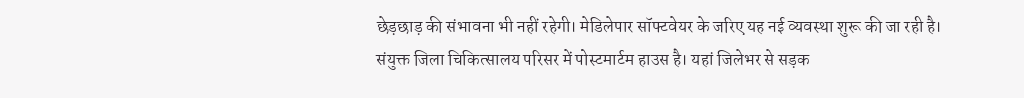छेड़छाड़ की संभावना भी नहीं रहेगी। मेडिलेपार सॉफ्टवेयर के जरिए यह नई व्यवस्था शुरू की जा रही है।
संयुक्त जिला चिकित्सालय परिसर में पोस्टमार्टम हाउस है। यहां जिलेभर से सड़क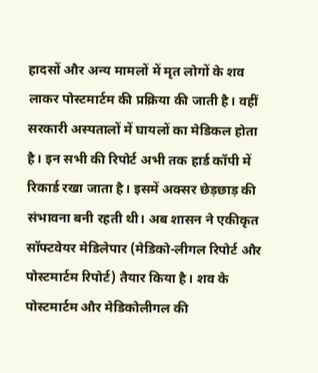हादसों और अन्य मामलों में मृत लोगों के शव लाकर पोस्टमार्टम की प्रक्रिया की जाती है। वहीं सरकारी अस्पतालों में घायलों का मेडिकल होता है। इन सभी की रिपोर्ट अभी तक हार्ड कॉपी में रिकार्ड रखा जाता है। इसमें अक्सर छेड़छाड़ की संभावना बनी रहती थी। अब शासन ने एकीकृत सॉफ्टवेयर मेडिलेपार (मेडिको-लीगल रिपोर्ट और पोस्टमार्टम रिपोर्ट) तैयार किया है। शव के पोस्टमार्टम और मेडिकोलीगल की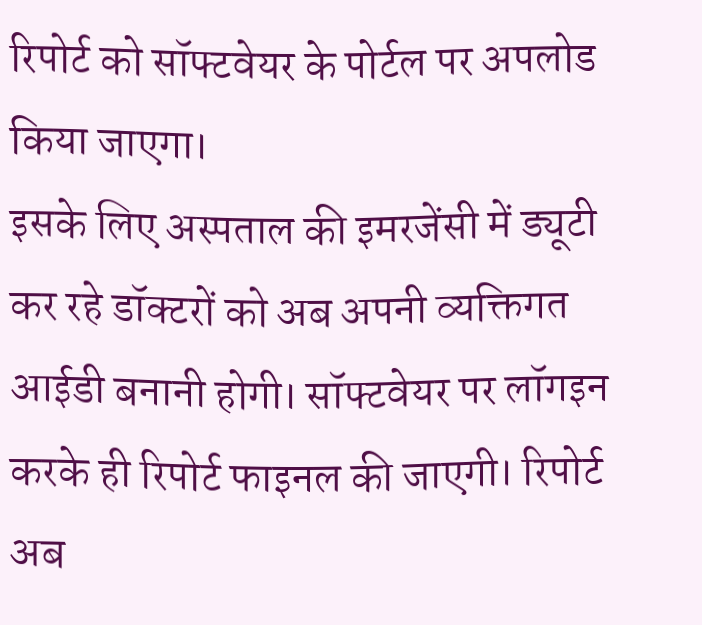रिपोर्ट को सॉफ्टवेयर के पोर्टल पर अपलोड किया जाएगा।
इसके लिए अस्पताल की इमरजेंसी में ड्यूटी कर रहे डॉक्टरों को अब अपनी व्यक्तिगत आईडी बनानी होगी। सॉफ्टवेयर पर लॉगइन करके ही रिपोर्ट फाइनल की जाएगी। रिपोर्ट अब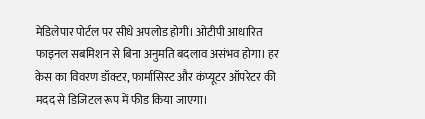मेडिलेपार पोर्टल पर सीधे अपलोड होगी। ओटीपी आधारित फाइनल सबमिशन से बिना अनुमति बदलाव असंभव होगा। हर केस का विवरण डॉक्टर, फार्मासिस्ट और कंप्यूटर ऑपरेटर की मदद से डिजिटल रूप में फीड किया जाएगा।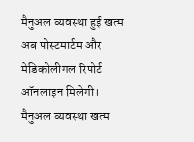मैनुअल व्यवस्था हुई खत्म
अब पोस्टमार्टम और मेडिकोलीगल रिपोर्ट ऑनलाइन मिलेगी। मैनुअल व्यवस्था खत्म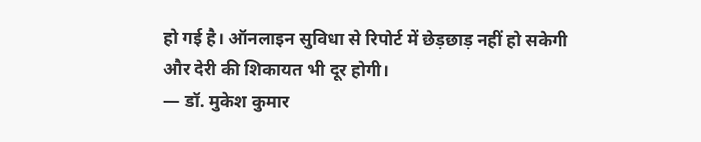हो गई है। ऑनलाइन सुविधा से रिपोर्ट में छेड़छाड़ नहीं हो सकेगी और देरी की शिकायत भी दूर होगी।
— डॉ. मुकेश कुमार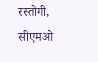रस्तोगी, सीएमओ